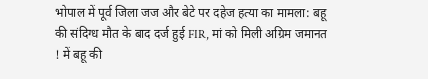भोपाल में पूर्व जिला जज और बेटे पर दहेज हत्या का मामला: बहू की संदिग्ध मौत के बाद दर्ज हुई FIR, मां को मिली अग्रिम जमानत ! में बहू की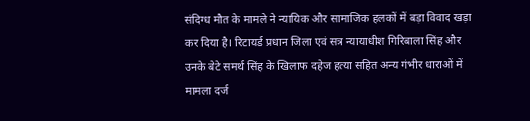संदिग्ध मौत के मामले ने न्यायिक और सामाजिक हलकों में बड़ा विवाद खड़ा कर दिया है। रिटायर्ड प्रधान जिला एवं सत्र न्यायाधीश गिरिबाला सिंह और उनके बेटे समर्थ सिंह के खिलाफ दहेज हत्या सहित अन्य गंभीर धाराओं में मामला दर्ज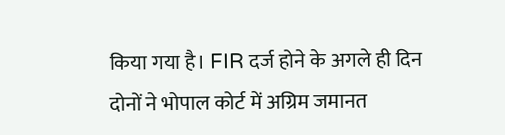किया गया है। FIR दर्ज होने के अगले ही दिन दोनों ने भोपाल कोर्ट में अग्रिम जमानत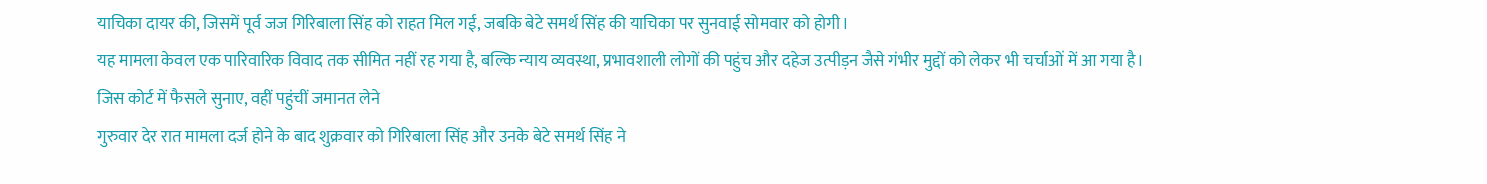याचिका दायर की, जिसमें पूर्व जज गिरिबाला सिंह को राहत मिल गई, जबकि बेटे समर्थ सिंह की याचिका पर सुनवाई सोमवार को होगी।
यह मामला केवल एक पारिवारिक विवाद तक सीमित नहीं रह गया है, बल्कि न्याय व्यवस्था, प्रभावशाली लोगों की पहुंच और दहेज उत्पीड़न जैसे गंभीर मुद्दों को लेकर भी चर्चाओं में आ गया है।
जिस कोर्ट में फैसले सुनाए, वहीं पहुंचीं जमानत लेने
गुरुवार देर रात मामला दर्ज होने के बाद शुक्रवार को गिरिबाला सिंह और उनके बेटे समर्थ सिंह ने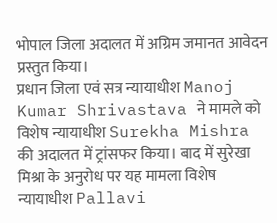भोपाल जिला अदालत में अग्रिम जमानत आवेदन प्रस्तुत किया।
प्रधान जिला एवं सत्र न्यायाधीश Manoj Kumar Shrivastava ने मामले को विशेष न्यायाधीश Surekha Mishra की अदालत में ट्रांसफर किया। बाद में सुरेखा मिश्रा के अनुरोध पर यह मामला विशेष न्यायाधीश Pallavi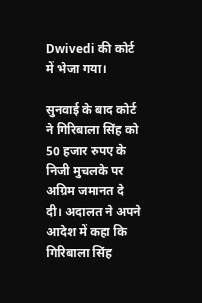Dwivedi की कोर्ट में भेजा गया।

सुनवाई के बाद कोर्ट ने गिरिबाला सिंह को 50 हजार रुपए के निजी मुचलके पर अग्रिम जमानत दे दी। अदालत ने अपने आदेश में कहा कि गिरिबाला सिंह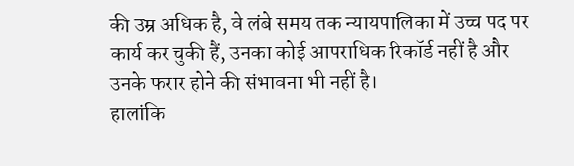की उम्र अधिक है, वे लंबे समय तक न्यायपालिका में उच्च पद पर कार्य कर चुकी हैं, उनका कोई आपराधिक रिकॉर्ड नहीं है और उनके फरार होने की संभावना भी नहीं है।
हालांकि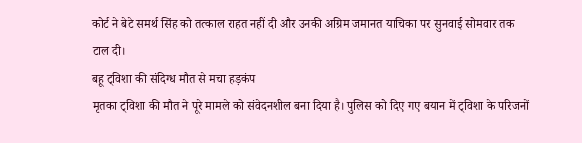कोर्ट ने बेटे समर्थ सिंह को तत्काल राहत नहीं दी और उनकी अग्रिम जमानत याचिका पर सुनवाई सोमवार तक टाल दी।
बहू ट्विशा की संदिग्ध मौत से मचा हड़कंप
मृतका ट्विशा की मौत ने पूरे मामले को संवेदनशील बना दिया है। पुलिस को दिए गए बयान में ट्विशा के परिजनों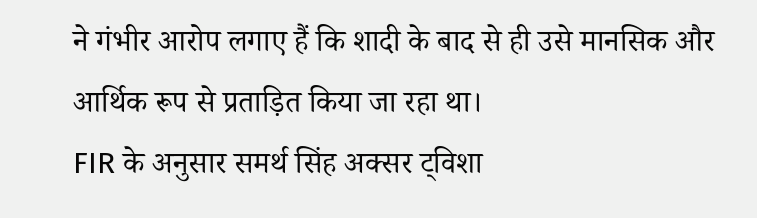ने गंभीर आरोप लगाए हैं कि शादी के बाद से ही उसे मानसिक और आर्थिक रूप से प्रताड़ित किया जा रहा था।
FIR के अनुसार समर्थ सिंह अक्सर ट्विशा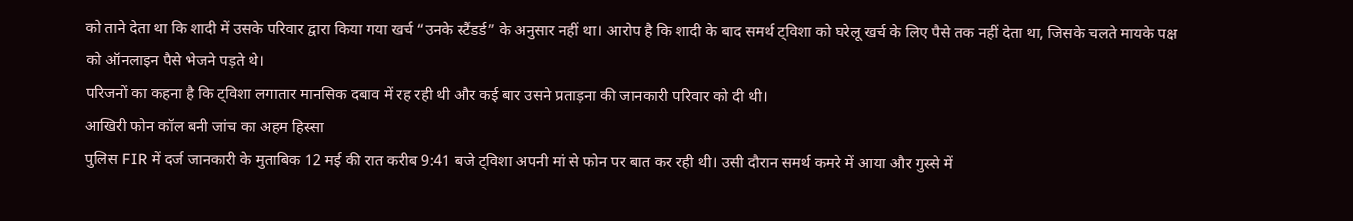को ताने देता था कि शादी में उसके परिवार द्वारा किया गया खर्च “उनके स्टैंडर्ड” के अनुसार नहीं था। आरोप है कि शादी के बाद समर्थ ट्विशा को घरेलू खर्च के लिए पैसे तक नहीं देता था, जिसके चलते मायके पक्ष को ऑनलाइन पैसे भेजने पड़ते थे।
परिजनों का कहना है कि ट्विशा लगातार मानसिक दबाव में रह रही थी और कई बार उसने प्रताड़ना की जानकारी परिवार को दी थी।
आखिरी फोन कॉल बनी जांच का अहम हिस्सा
पुलिस FIR में दर्ज जानकारी के मुताबिक 12 मई की रात करीब 9:41 बजे ट्विशा अपनी मां से फोन पर बात कर रही थी। उसी दौरान समर्थ कमरे में आया और गुस्से में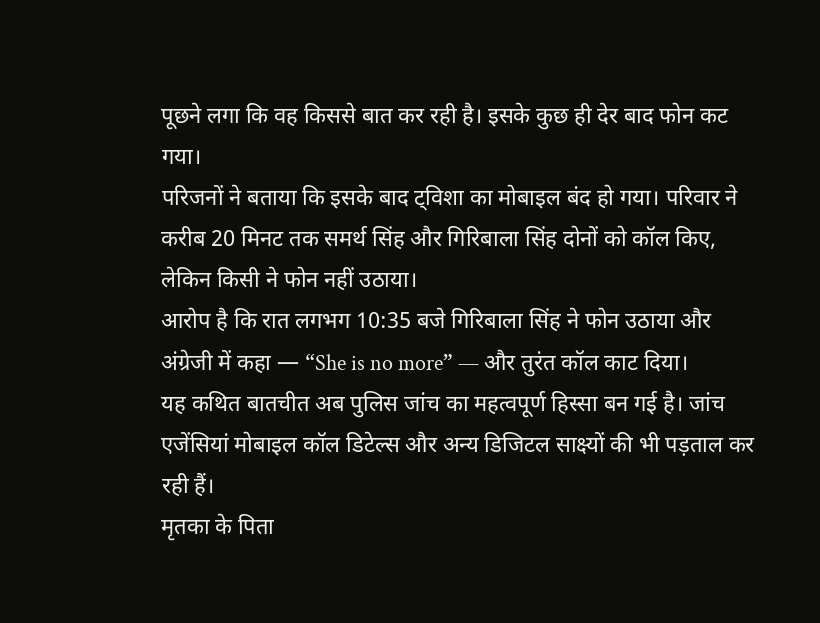पूछने लगा कि वह किससे बात कर रही है। इसके कुछ ही देर बाद फोन कट गया।
परिजनों ने बताया कि इसके बाद ट्विशा का मोबाइल बंद हो गया। परिवार ने करीब 20 मिनट तक समर्थ सिंह और गिरिबाला सिंह दोनों को कॉल किए, लेकिन किसी ने फोन नहीं उठाया।
आरोप है कि रात लगभग 10:35 बजे गिरिबाला सिंह ने फोन उठाया और अंग्रेजी में कहा — “She is no more” — और तुरंत कॉल काट दिया।
यह कथित बातचीत अब पुलिस जांच का महत्वपूर्ण हिस्सा बन गई है। जांच एजेंसियां मोबाइल कॉल डिटेल्स और अन्य डिजिटल साक्ष्यों की भी पड़ताल कर रही हैं।
मृतका के पिता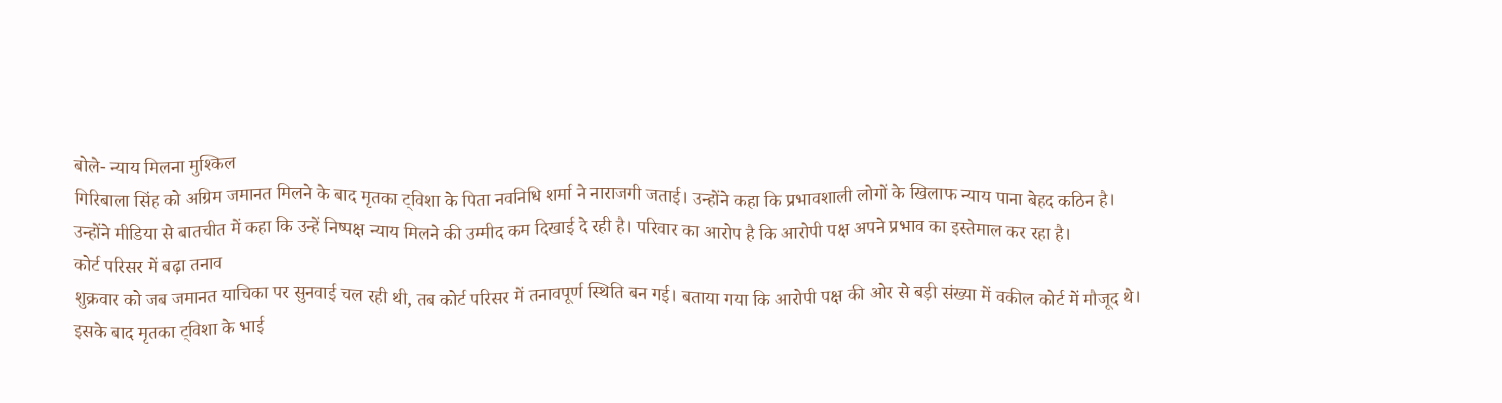बोले- न्याय मिलना मुश्किल
गिरिबाला सिंह को अग्रिम जमानत मिलने के बाद मृतका ट्विशा के पिता नवनिधि शर्मा ने नाराजगी जताई। उन्होंने कहा कि प्रभावशाली लोगों के खिलाफ न्याय पाना बेहद कठिन है।
उन्होंने मीडिया से बातचीत में कहा कि उन्हें निष्पक्ष न्याय मिलने की उम्मीद कम दिखाई दे रही है। परिवार का आरोप है कि आरोपी पक्ष अपने प्रभाव का इस्तेमाल कर रहा है।
कोर्ट परिसर में बढ़ा तनाव
शुक्रवार को जब जमानत याचिका पर सुनवाई चल रही थी, तब कोर्ट परिसर में तनावपूर्ण स्थिति बन गई। बताया गया कि आरोपी पक्ष की ओर से बड़ी संख्या में वकील कोर्ट में मौजूद थे।
इसके बाद मृतका ट्विशा के भाई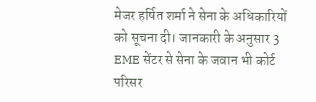मेजर हर्षित शर्मा ने सेना के अधिकारियों को सूचना दी। जानकारी के अनुसार 3 EME सेंटर से सेना के जवान भी कोर्ट परिसर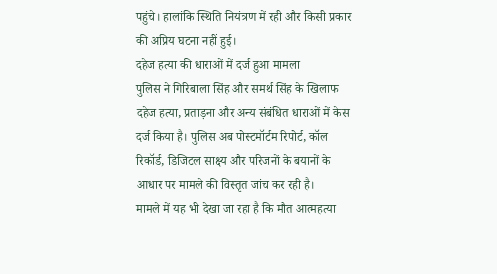पहुंचे। हालांकि स्थिति नियंत्रण में रही और किसी प्रकार की अप्रिय घटना नहीं हुई।
दहेज हत्या की धाराओं में दर्ज हुआ मामला
पुलिस ने गिरिबाला सिंह और समर्थ सिंह के खिलाफ दहेज हत्या, प्रताड़ना और अन्य संबंधित धाराओं में केस दर्ज किया है। पुलिस अब पोस्टमॉर्टम रिपोर्ट, कॉल रिकॉर्ड, डिजिटल साक्ष्य और परिजनों के बयानों के आधार पर मामले की विस्तृत जांच कर रही है।
मामले में यह भी देखा जा रहा है कि मौत आत्महत्या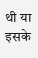थी या इसके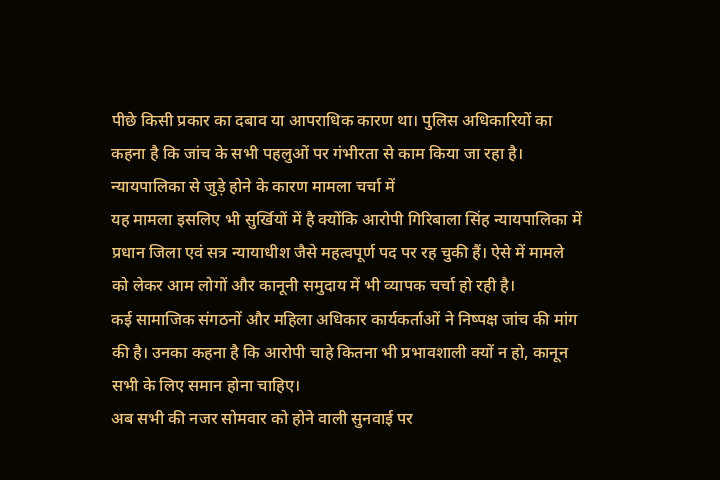पीछे किसी प्रकार का दबाव या आपराधिक कारण था। पुलिस अधिकारियों का कहना है कि जांच के सभी पहलुओं पर गंभीरता से काम किया जा रहा है।
न्यायपालिका से जुड़े होने के कारण मामला चर्चा में
यह मामला इसलिए भी सुर्खियों में है क्योंकि आरोपी गिरिबाला सिंह न्यायपालिका में प्रधान जिला एवं सत्र न्यायाधीश जैसे महत्वपूर्ण पद पर रह चुकी हैं। ऐसे में मामले को लेकर आम लोगों और कानूनी समुदाय में भी व्यापक चर्चा हो रही है।
कई सामाजिक संगठनों और महिला अधिकार कार्यकर्ताओं ने निष्पक्ष जांच की मांग की है। उनका कहना है कि आरोपी चाहे कितना भी प्रभावशाली क्यों न हो, कानून सभी के लिए समान होना चाहिए।
अब सभी की नजर सोमवार को होने वाली सुनवाई पर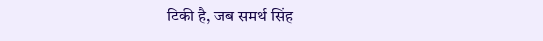टिकी है, जब समर्थ सिंह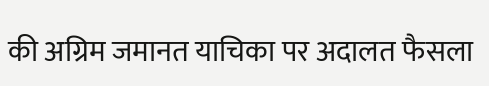की अग्रिम जमानत याचिका पर अदालत फैसला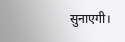सुनाएगी।